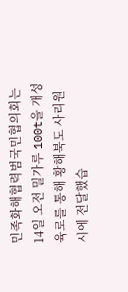민족화해협력범국민협의회는 14일 오전 밀가루 100t을 개성육로를 통해 황해북도 사리원시에 전달했습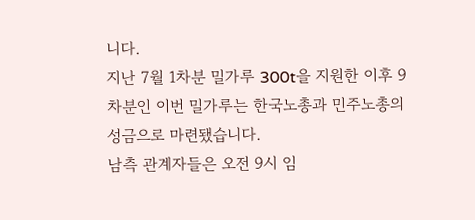니다.
지난 7월 1차분 밀가루 300t을 지원한 이후 9차분인 이번 밀가루는 한국노총과 민주노총의 성금으로 마련됐습니다.
남측 관계자들은 오전 9시 임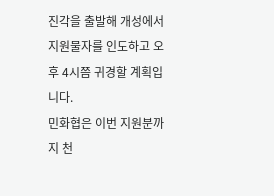진각을 출발해 개성에서 지원물자를 인도하고 오후 4시쯤 귀경할 계획입니다.
민화협은 이번 지원분까지 천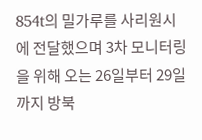854t의 밀가루를 사리원시에 전달했으며 3차 모니터링을 위해 오는 26일부터 29일까지 방북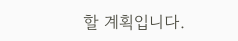할 계획입니다.